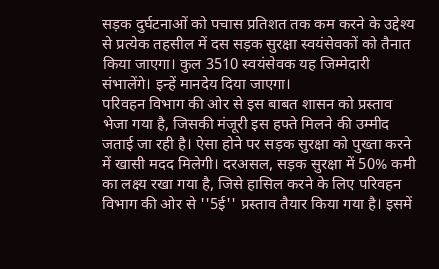सड़क दुर्घटनाओं को पचास प्रतिशत तक कम करने के उद्देश्य से प्रत्येक तहसील में दस सड़क सुरक्षा स्वयंसेवकों को तैनात किया जाएगा। कुल 3510 स्वयंसेवक यह जिम्मेदारी संभालेंगे। इन्हें मानदेय दिया जाएगा।
परिवहन विभाग की ओर से इस बाबत शासन को प्रस्ताव भेजा गया है, जिसकी मंजूरी इस हफ्ते मिलने की उम्मीद जताई जा रही है। ऐसा होने पर सड़क सुरक्षा को पुख्ता करने में खासी मदद मिलेगी। दरअसल, सड़क सुरक्षा में 50% कमी का लक्ष्य रखा गया है, जिसे हासिल करने के लिए परिवहन विभाग की ओर से ''5ई'' प्रस्ताव तैयार किया गया है। इसमें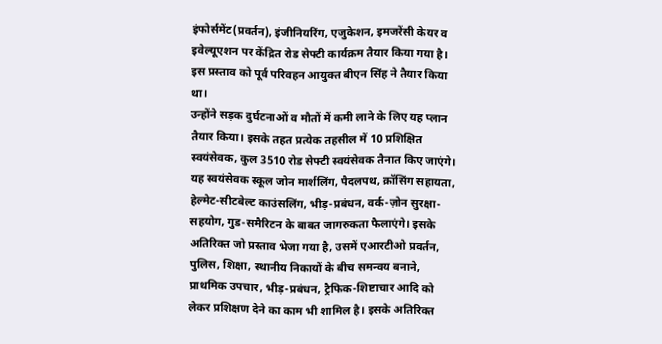इंफोर्समेंट(प्रवर्तन), इंजीनियरिंग, एजुकेशन, इमजरेंसी केयर व इवेल्यूएशन पर केंद्रित रोड सेफ्टी कार्यक्रम तैयार किया गया है। इस प्रस्ताव को पूर्व परिवहन आयुक्त बीएन सिंह ने तैयार किया था।
उन्होंने सड़क दुर्घटनाओं व मौतों में कमी लाने के लिए यह प्लान तैयार किया। इसके तहत प्रत्येक तहसील में 10 प्रशिक्षित स्वयंसेवक, कुल 3510 रोड सेफ्टी स्वयंसेवक तैनात किए जाएंगे। यह स्वयंसेवक स्कूल जोन मार्शलिंग, पैदलपथ, क्रॉसिंग सहायता, हेल्मेट-सीटबेल्ट काउंसलिंग, भीड़-प्रबंधन, वर्क-ज़ोन सुरक्षा-सहयोग, गुड-समैरिटन के बाबत जागरुकता फैलाएंगे। इसके अतिरिक्त जो प्रस्ताव भेजा गया है, उसमें एआरटीओ प्रवर्तन, पुलिस, शिक्षा, स्थानीय निकायों के बीच समन्वय बनाने, प्राथमिक उपचार, भीड़-प्रबंधन, ट्रैफिक-शिष्टाचार आदि को लेकर प्रशिक्षण देने का काम भी शामिल है। इसके अतिरिक्त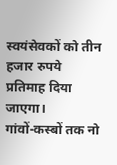स्वयंसेवकों को तीन हजार रुपये प्रतिमाह दिया जाएगा।
गांवों-कस्बों तक नो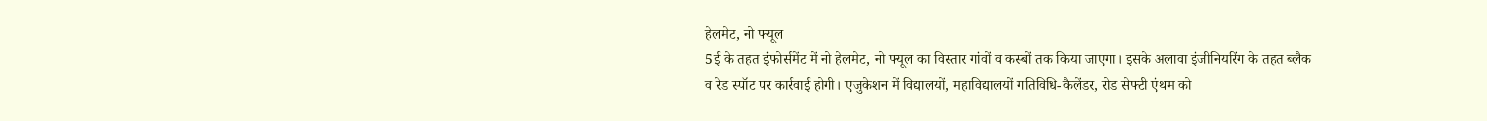हेलमेट, नो फ्यूल
5ई के तहत इंफोर्समेंट में नो हेलमेट, नो फ्यूल का विस्तार गांवों व कस्बों तक किया जाएगा। इसके अलावा इंजीनियरिंग के तहत ब्लैक व रेड स्पॉट पर कार्रवाई होगी। एजुकेशन में विद्यालयों, महाविद्यालयों गतिविधि-कैलेंडर, रोड सेफ्टी एंथम को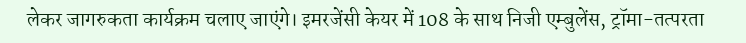लेकर जागरुकता कार्यक्रम चलाए जाएंगे। इमरजेंसी केयर में 108 के साथ निजी एम्बुलेंस, ट्रॉमा-तत्परता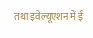तथा इवेल्यूएशन में ई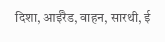दिशा, आईरैड, वाहन, सारथी, ई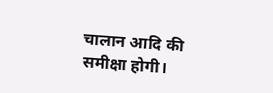चालान आदि की समीक्षा होगी।